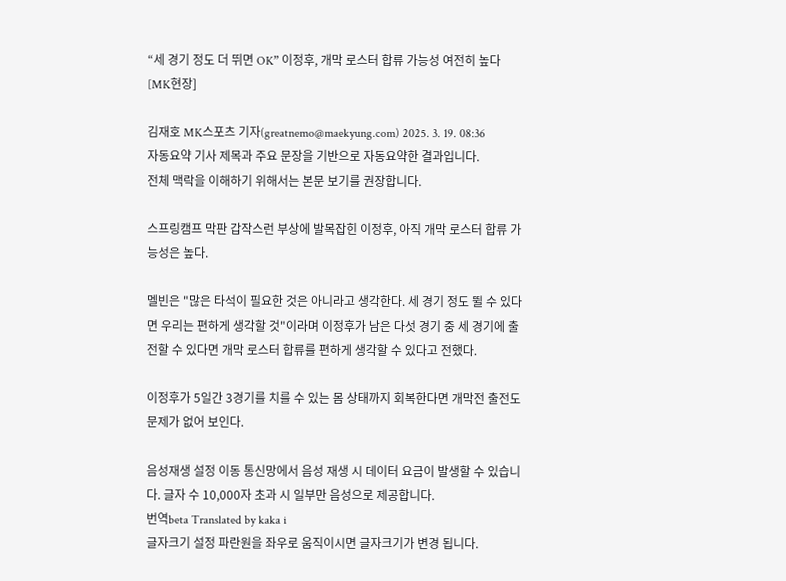“세 경기 정도 더 뛰면 OK” 이정후, 개막 로스터 합류 가능성 여전히 높다 [MK현장]

김재호 MK스포츠 기자(greatnemo@maekyung.com) 2025. 3. 19. 08:36
자동요약 기사 제목과 주요 문장을 기반으로 자동요약한 결과입니다.
전체 맥락을 이해하기 위해서는 본문 보기를 권장합니다.

스프링캠프 막판 갑작스런 부상에 발목잡힌 이정후, 아직 개막 로스터 합류 가능성은 높다.

멜빈은 "많은 타석이 필요한 것은 아니라고 생각한다. 세 경기 정도 뛸 수 있다면 우리는 편하게 생각할 것"이라며 이정후가 남은 다섯 경기 중 세 경기에 출전할 수 있다면 개막 로스터 합류를 편하게 생각할 수 있다고 전했다.

이정후가 5일간 3경기를 치를 수 있는 몸 상태까지 회복한다면 개막전 출전도 문제가 없어 보인다.

음성재생 설정 이동 통신망에서 음성 재생 시 데이터 요금이 발생할 수 있습니다. 글자 수 10,000자 초과 시 일부만 음성으로 제공합니다.
번역beta Translated by kaka i
글자크기 설정 파란원을 좌우로 움직이시면 글자크기가 변경 됩니다.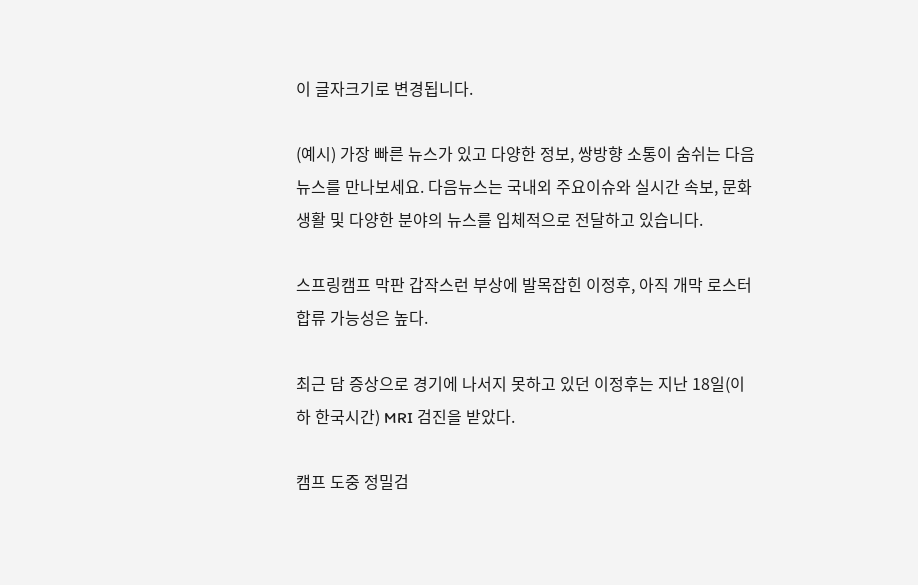이 글자크기로 변경됩니다.

(예시) 가장 빠른 뉴스가 있고 다양한 정보, 쌍방향 소통이 숨쉬는 다음뉴스를 만나보세요. 다음뉴스는 국내외 주요이슈와 실시간 속보, 문화생활 및 다양한 분야의 뉴스를 입체적으로 전달하고 있습니다.

스프링캠프 막판 갑작스런 부상에 발목잡힌 이정후, 아직 개막 로스터 합류 가능성은 높다.

최근 담 증상으로 경기에 나서지 못하고 있던 이정후는 지난 18일(이하 한국시간) MRI 검진을 받았다.

캠프 도중 정밀검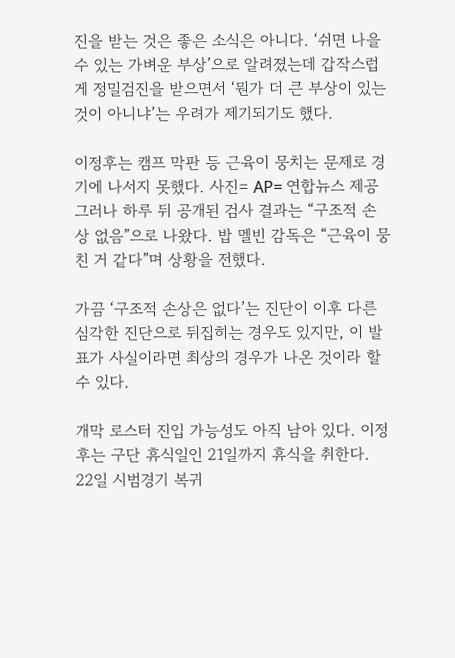진을 받는 것은 좋은 소식은 아니다. ‘쉬면 나을 수 있는 가벼운 부상’으로 알려졌는데 갑작스럽게 정밀검진을 받으면서 ‘뭔가 더 큰 부상이 있는 것이 아니냐’는 우려가 제기되기도 했다.

이정후는 캠프 막판 등 근육이 뭉치는 문제로 경기에 나서지 못했다. 사진= AP= 연합뉴스 제공
그러나 하루 뒤 공개된 검사 결과는 “구조적 손상 없음”으로 나왔다. 밥 멜빈 감독은 “근육이 뭉친 거 같다”며 상황을 전했다.

가끔 ‘구조적 손상은 없다’는 진단이 이후 다른 심각한 진단으로 뒤집히는 경우도 있지만, 이 발표가 사실이라면 최상의 경우가 나온 것이라 할 수 있다.

개막 로스터 진입 가능성도 아직 남아 있다. 이정후는 구단 휴식일인 21일까지 휴식을 취한다. 22일 시범경기 복귀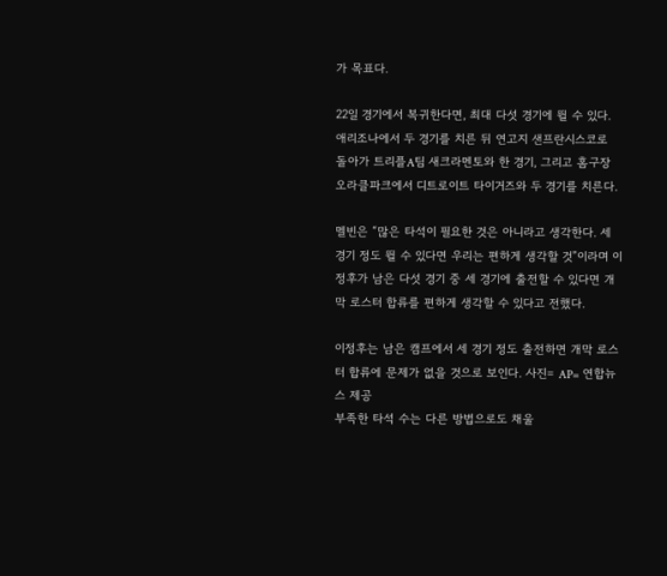가 목표다.

22일 경기에서 복귀한다면, 최대 다섯 경기에 뛸 수 있다. 애리조나에서 두 경기를 치른 뒤 연고지 샌프란시스코로 돌아가 트리플A팀 새크라멘토와 한 경기, 그리고 홈구장 오라클파크에서 디트로이트 타이거즈와 두 경기를 치른다.

멜빈은 “많은 타석이 필요한 것은 아니라고 생각한다. 세 경기 정도 뛸 수 있다면 우리는 편하게 생각할 것”이라며 이정후가 남은 다섯 경기 중 세 경기에 출전할 수 있다면 개막 로스터 합류를 편하게 생각할 수 있다고 전했다.

이정후는 남은 캠프에서 세 경기 정도 출전하면 개막 로스터 합류에 문제가 없을 것으로 보인다. 사진= AP= 연합뉴스 제공
부족한 타석 수는 다른 방법으로도 채울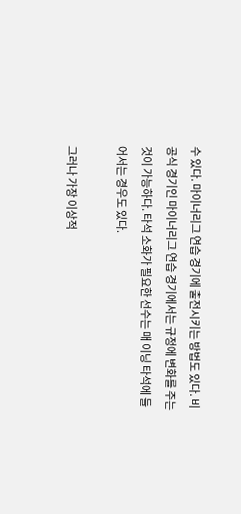수 있다. 마이너리그 연습 경기에 출전시키는 방법도 있다. 비공식 경기인 마이너리그 연습 경기에서는 규정에 변화를 주는 것이 가능하다. 타석 소화가 필요한 선수는 매 이닝 타석에 들어서는 경우도 있다.

그러나 가장 이상적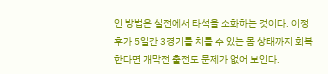인 방법은 실전에서 타석을 소화하는 것이다. 이정후가 5일간 3경기를 치를 수 있는 몸 상태까지 회복한다면 개막전 출전도 문제가 없어 보인다.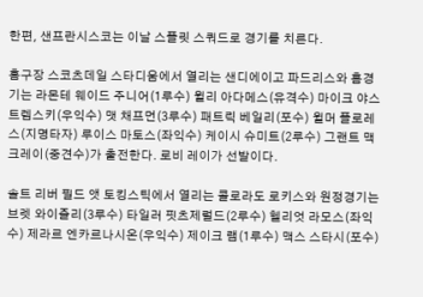한편, 샌프란시스코는 이날 스플릿 스쿼드로 경기를 치른다.

홈구장 스코츠데일 스타디움에서 열리는 샌디에이고 파드리스와 홈경기는 라몬테 웨이드 주니어(1루수) 윌리 아다메스(유격수) 마이크 야스트렘스키(우익수) 맷 채프먼(3루수) 패트릭 베일리(포수) 윌머 플로레스(지명타자) 루이스 마토스(좌익수) 케이시 슈미트(2루수) 그랜트 맥크레이(중견수)가 출전한다. 로비 레이가 선발이다.

솔트 리버 필드 앳 토킹스틱에서 열리는 콜로라도 로키스와 원정경기는 브렛 와이즐리(3루수) 타일러 핏츠제럴드(2루수) 헬리엇 라모스(좌익수) 제라르 엔카르나시온(우익수) 제이크 램(1루수) 맥스 스타시(포수)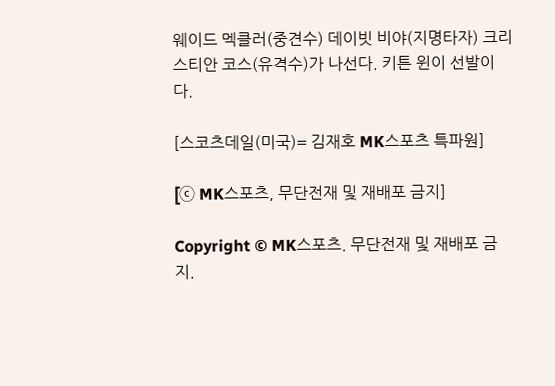웨이드 멕클러(중견수) 데이빗 비야(지명타자) 크리스티안 코스(유격수)가 나선다. 키튼 윈이 선발이다.

[스코츠데일(미국)= 김재호 MK스포츠 특파원]

[ⓒ MK스포츠, 무단전재 및 재배포 금지]

Copyright © MK스포츠. 무단전재 및 재배포 금지.